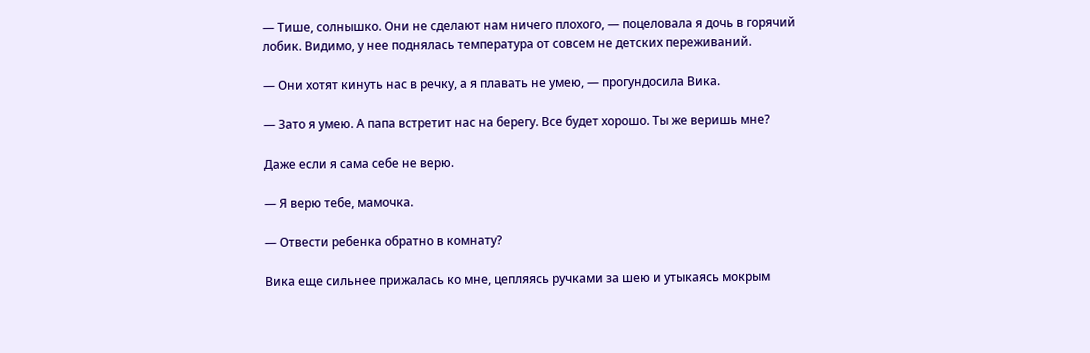— Тише, солнышко. Они не сделают нам ничего плохого, — поцеловала я дочь в горячий лобик. Видимо, у нее поднялась температура от совсем не детских переживаний.

— Они хотят кинуть нас в речку, а я плавать не умею, — прогундосила Вика.

— Зато я умею. А папа встретит нас на берегу. Все будет хорошо. Ты же веришь мне?

Даже если я сама себе не верю.

— Я верю тебе, мамочка.

— Отвести ребенка обратно в комнату?

Вика еще сильнее прижалась ко мне, цепляясь ручками за шею и утыкаясь мокрым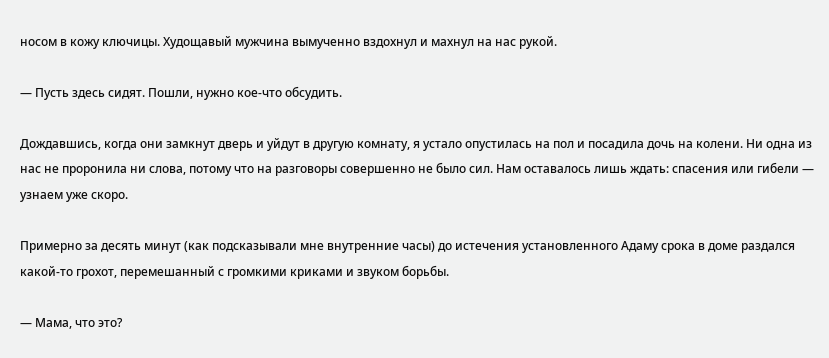носом в кожу ключицы. Худощавый мужчина вымученно вздохнул и махнул на нас рукой.

— Пусть здесь сидят. Пошли, нужно кое-что обсудить.

Дождавшись, когда они замкнут дверь и уйдут в другую комнату, я устало опустилась на пол и посадила дочь на колени. Ни одна из нас не проронила ни слова, потому что на разговоры совершенно не было сил. Нам оставалось лишь ждать: спасения или гибели — узнаем уже скоро.

Примерно за десять минут (как подсказывали мне внутренние часы) до истечения установленного Адаму срока в доме раздался какой-то грохот, перемешанный с громкими криками и звуком борьбы.

— Мама, что это?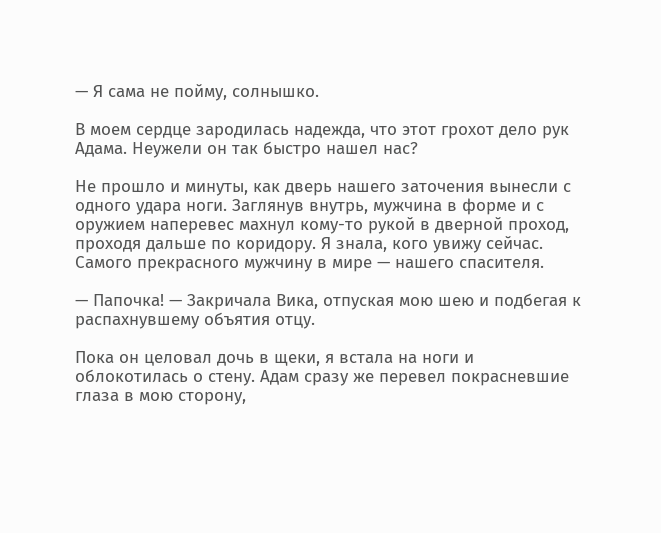— Я сама не пойму, солнышко.

В моем сердце зародилась надежда, что этот грохот дело рук Адама. Неужели он так быстро нашел нас?

Не прошло и минуты, как дверь нашего заточения вынесли с одного удара ноги. Заглянув внутрь, мужчина в форме и с оружием наперевес махнул кому-то рукой в дверной проход, проходя дальше по коридору. Я знала, кого увижу сейчас. Самого прекрасного мужчину в мире — нашего спасителя.

— Папочка! — Закричала Вика, отпуская мою шею и подбегая к распахнувшему объятия отцу.

Пока он целовал дочь в щеки, я встала на ноги и облокотилась о стену. Адам сразу же перевел покрасневшие глаза в мою сторону,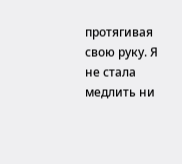протягивая свою руку. Я не стала медлить ни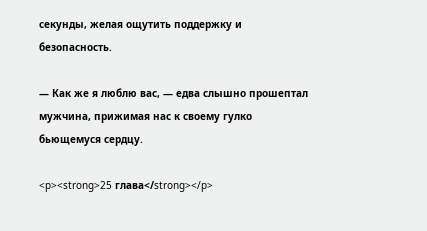секунды, желая ощутить поддержку и безопасность.

— Как же я люблю вас, — едва слышно прошептал мужчина, прижимая нас к своему гулко бьющемуся сердцу.

<p><strong>25 глава</strong></p>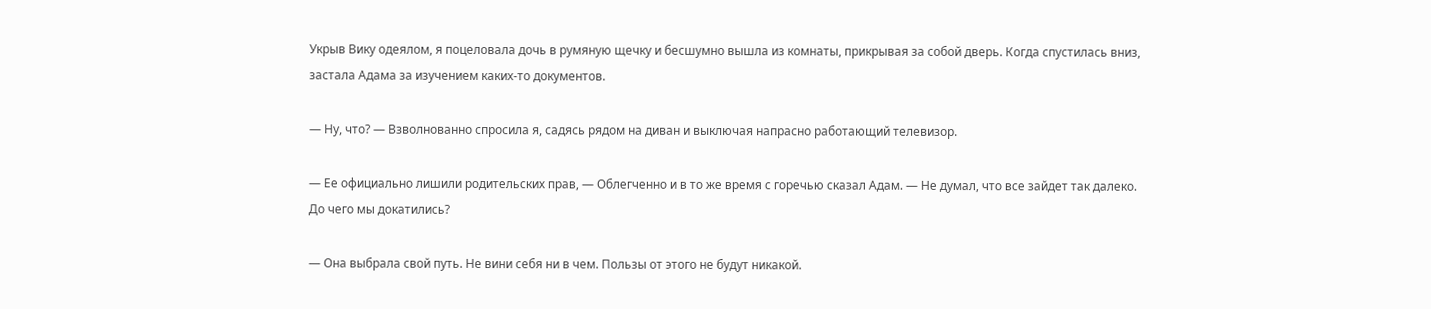Укрыв Вику одеялом, я поцеловала дочь в румяную щечку и бесшумно вышла из комнаты, прикрывая за собой дверь. Когда спустилась вниз, застала Адама за изучением каких-то документов.

— Ну, что? — Взволнованно спросила я, садясь рядом на диван и выключая напрасно работающий телевизор.

— Ее официально лишили родительских прав, — Облегченно и в то же время с горечью сказал Адам. — Не думал, что все зайдет так далеко. До чего мы докатились?

— Она выбрала свой путь. Не вини себя ни в чем. Пользы от этого не будут никакой.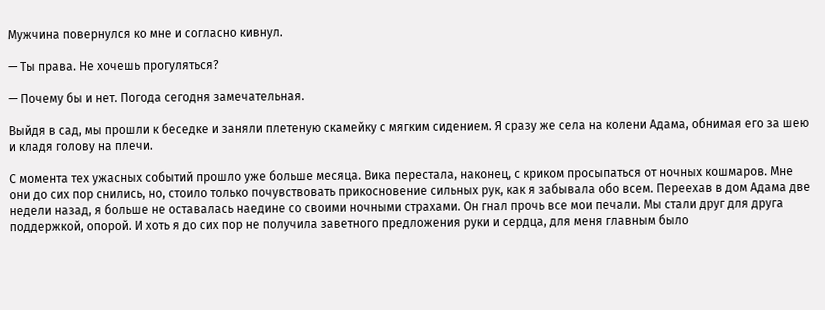Мужчина повернулся ко мне и согласно кивнул.

— Ты права. Не хочешь прогуляться?

— Почему бы и нет. Погода сегодня замечательная.

Выйдя в сад, мы прошли к беседке и заняли плетеную скамейку с мягким сидением. Я сразу же села на колени Адама, обнимая его за шею и кладя голову на плечи.

С момента тех ужасных событий прошло уже больше месяца. Вика перестала, наконец, с криком просыпаться от ночных кошмаров. Мне они до сих пор снились, но, стоило только почувствовать прикосновение сильных рук, как я забывала обо всем. Переехав в дом Адама две недели назад, я больше не оставалась наедине со своими ночными страхами. Он гнал прочь все мои печали. Мы стали друг для друга поддержкой, опорой. И хоть я до сих пор не получила заветного предложения руки и сердца, для меня главным было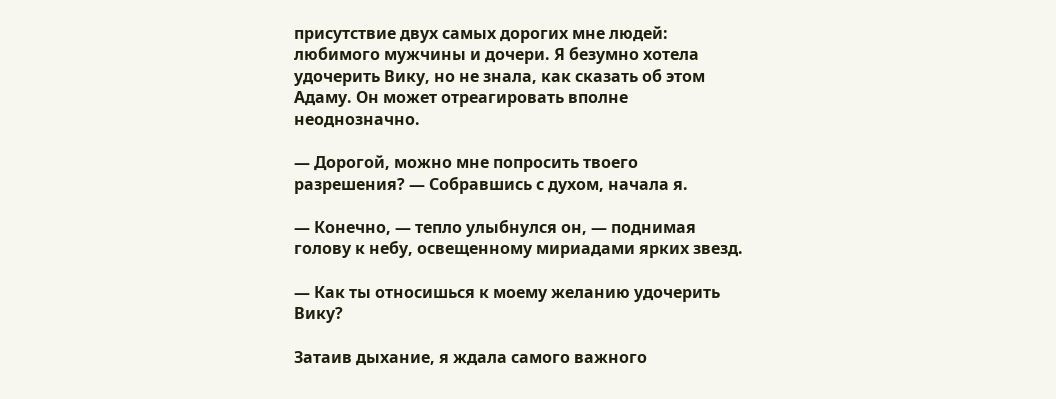присутствие двух самых дорогих мне людей: любимого мужчины и дочери. Я безумно хотела удочерить Вику, но не знала, как сказать об этом Адаму. Он может отреагировать вполне неоднозначно.

— Дорогой, можно мне попросить твоего разрешения? — Собравшись с духом, начала я.

— Конечно, — тепло улыбнулся он, — поднимая голову к небу, освещенному мириадами ярких звезд.

— Как ты относишься к моему желанию удочерить Вику?

Затаив дыхание, я ждала самого важного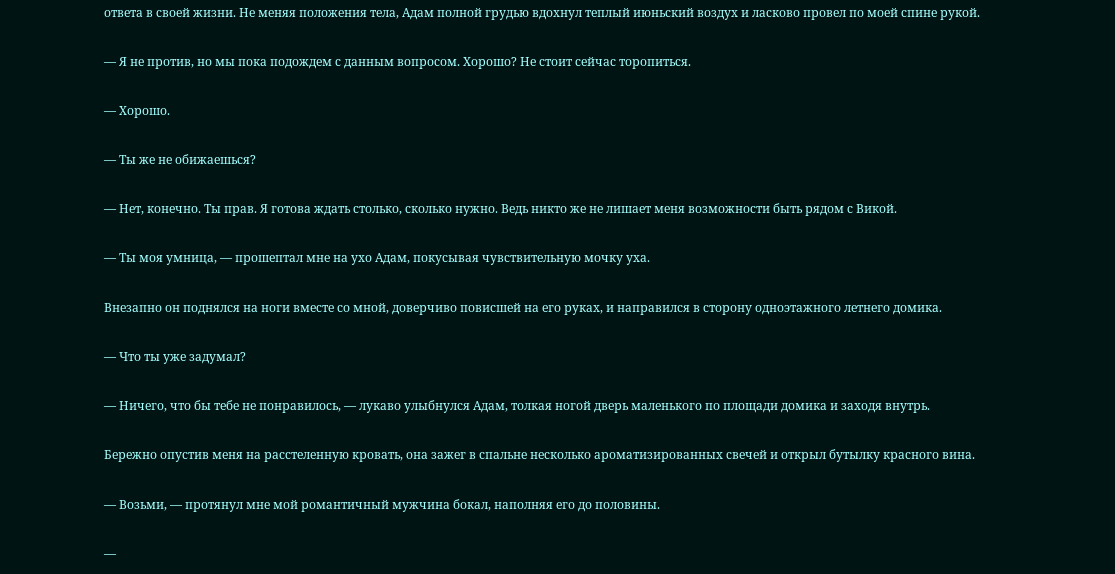ответа в своей жизни. Не меняя положения тела, Адам полной грудью вдохнул теплый июньский воздух и ласково провел по моей спине рукой.

— Я не против, но мы пока подождем с данным вопросом. Хорошо? Не стоит сейчас торопиться.

— Хорошо.

— Ты же не обижаешься?

— Нет, конечно. Ты прав. Я готова ждать столько, сколько нужно. Ведь никто же не лишает меня возможности быть рядом с Викой.

— Ты моя умница, — прошептал мне на ухо Адам, покусывая чувствительную мочку уха.

Внезапно он поднялся на ноги вместе со мной, доверчиво повисшей на его руках, и направился в сторону одноэтажного летнего домика.

— Что ты уже задумал?

— Ничего, что бы тебе не понравилось, — лукаво улыбнулся Адам, толкая ногой дверь маленького по площади домика и заходя внутрь.

Бережно опустив меня на расстеленную кровать, она зажег в спальне несколько ароматизированных свечей и открыл бутылку красного вина.

— Возьми, — протянул мне мой романтичный мужчина бокал, наполняя его до половины.

—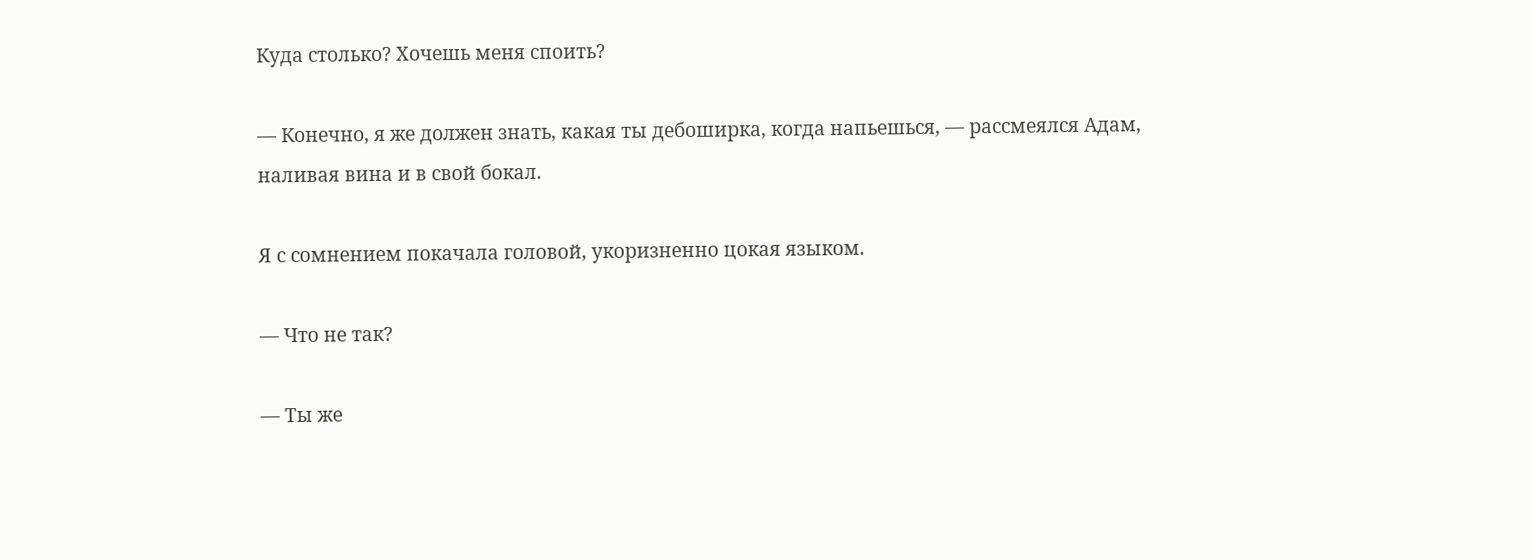Куда столько? Хочешь меня споить?

— Конечно, я же должен знать, какая ты дебоширка, когда напьешься, — рассмеялся Адам, наливая вина и в свой бокал.

Я с сомнением покачала головой, укоризненно цокая языком.

— Что не так?

— Ты же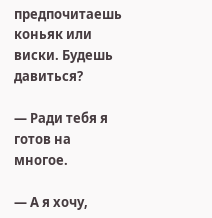предпочитаешь коньяк или виски. Будешь давиться?

— Ради тебя я готов на многое.

— А я хочу,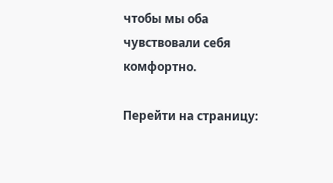чтобы мы оба чувствовали себя комфортно.

Перейти на страницу: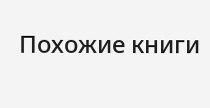Похожие книги